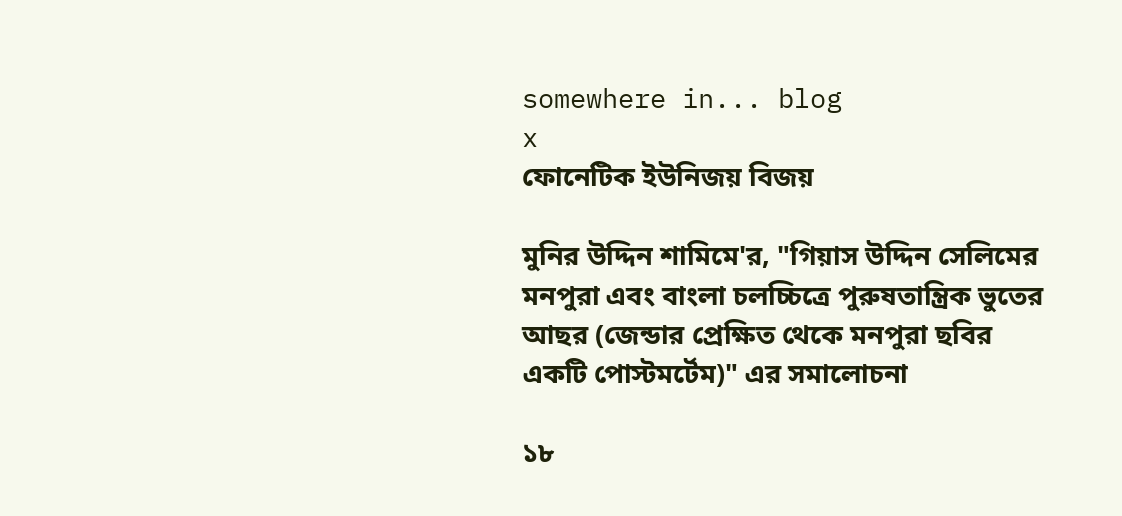somewhere in... blog
x
ফোনেটিক ইউনিজয় বিজয়

মুনির উদ্দিন শামিমে'র, "গিয়াস উদ্দিন সেলিমের মনপুরা এবং বাংলা চলচ্চিত্রে পুরুষতান্ত্রিক ভুতের আছর (জেন্ডার প্রেক্ষিত থেকে মনপুরা ছবির একটি পোস্টমর্টেম)" এর সমালোচনা

১৮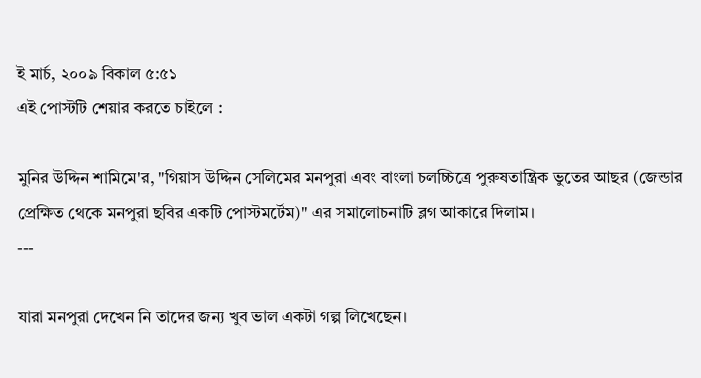ই মার্চ, ২০০৯ বিকাল ৫:৫১
এই পোস্টটি শেয়ার করতে চাইলে :

মুনির উদ্দিন শামিমে'র, "গিয়াস উদ্দিন সেলিমের মনপুরা এবং বাংলা চলচ্চিত্রে পুরুষতান্ত্রিক ভুতের আছর (জেন্ডার প্রেক্ষিত থেকে মনপুরা ছবির একটি পোস্টমর্টেম)" এর সমালোচনাটি ব্লগ আকারে দিলাম।
---

যারা মনপুরা দেখেন নি তাদের জন্য খুব ভাল একটা গল্প লিখেছেন।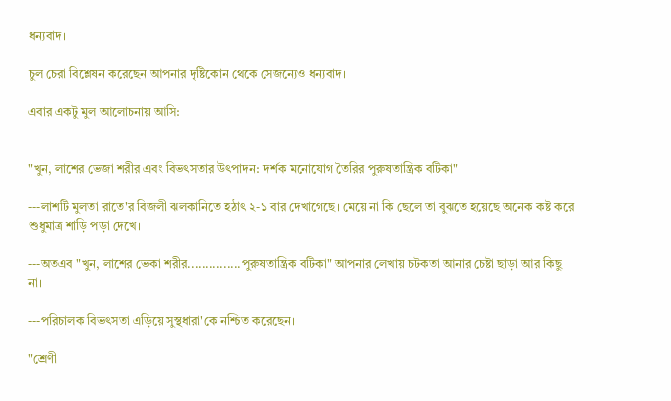ধন্যবাদ।

চুল চেরা বিশ্লেষন করেছেন আপনার দৃষ্টিকোন থেকে সেজন্যেও ধন্যবাদ।

এবার একটু মুল আলোচনায় আসি:


"খুন, লাশের ভেজা শরীর এবং বিভৎসতার উৎপাদন: দর্শক মনোযোগ তৈরির পুরুষতান্ত্রিক বটিকা"

---লাশটি মুলতা রাতে'র বিজলী ঝলকানিতে হঠাৎ ২-১ বার দেখাগেছে। মেয়ে না কি ছেলে তা বুঝতে হয়েছে অনেক কষ্ট করে শুধুমাত্র শাড়ি পড়া দেখে।

---অতএব "খুন, লাশের ভেকা শরীর...............পুরুষতান্ত্রিক বটিকা" আপনার লেখায় চটকতা আনার চেষ্টা ছাড়া আর কিছু না।

---পরিচালক বিভৎসতা এড়িয়ে সুস্থধারা'কে নশ্চিত করেছেন।

"শ্রেণী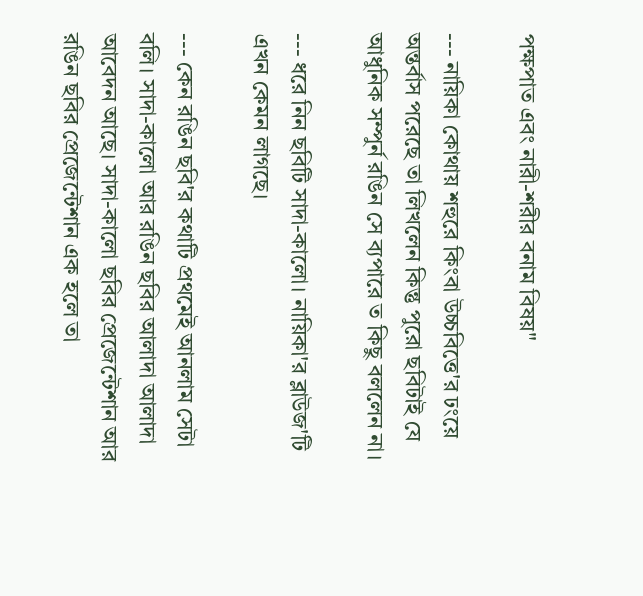পক্ষপাত এবং নারী-শরীর বনাম বিষয়"

--- নায়িকা কোথায় শহুরে কিংবা উচ্চবিত্তে'র ঢংয়ে অন্তর্বাস পরেছে তা লিখলেন কিন্তু পুরো ছবিটাই যে আধুনিক সম্পুর্ন রঙিন সে ব্যপারে ত কিছু বললেন না।

--- ধরে নিন ছবিটি সাদা-কালো। নায়িকা'র ব্লাউজ'টি এখন কেমন লাগছে।

--- কেন রঙিন ছবি'র কথাটি প্রথমেই আনলাম সেটা বলি। সাদা-কালো আর রঙিন ছবির আলাদা আলাদা আবেদন আছে। সাদা-কালো ছবির প্রেজেন্টেশান আর রঙিন ছবির প্রেজেন্টেশান এক হলে তা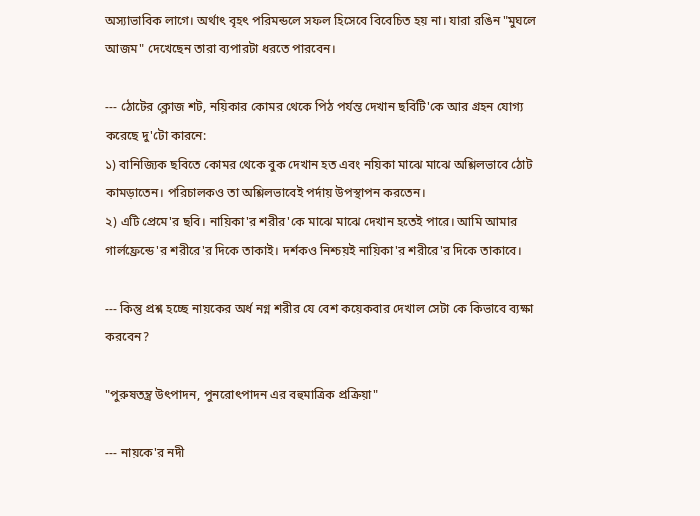অস্যাভাবিক লাগে। অর্থাৎ বৃহৎ পরিমন্ডলে সফল হিসেবে বিবেচিত হয় না। যারা রঙিন "মুঘলে আজম" দেখেছেন তারা ব্যপারটা ধরতে পারবেন।

--- ঠোটের ক্লোজ শট, নয়িকার কোমর থেকে পিঠ পর্যন্ত দেখান ছবিটি'কে আর গ্রহন যোগ্য করেছে দু'টো কারনে:
১) বানিজ্যিক ছবিতে কোমর থেকে বুক দেখান হত এবং নয়িকা মাঝে মাঝে অশ্লিলভাবে ঠোট কামড়াতেন। পরিচালকও তা অশ্লিলভাবেই পর্দায় উপস্থাপন করতেন।
২) এটি প্রেমে'র ছবি। নায়িকা'র শরীর'কে মাঝে মাঝে দেখান হতেই পারে। আমি আমার গার্লফ্রেন্ডে'র শরীরে'র দিকে তাকাই। দর্শকও নিশ্চয়ই নায়িকা'র শরীরে'র দিকে তাকাবে।

--- কিন্তু প্রশ্ন হচ্ছে নায়কের অর্ধ নগ্ন শরীর যে বেশ কয়েকবার দেখাল সেটা কে কিভাবে ব্যক্ষা করবেন?

"পুরুষতন্ত্র উৎপাদন, পুনরোৎপাদন এর বহুমাত্রিক প্রক্রিয়া"

--- নায়কে'র নদী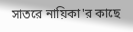সাতরে নায়িকা'র কাছে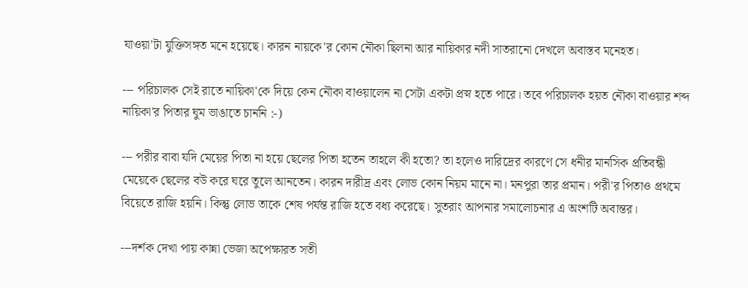যাওয়া'টা যুক্তিসঙ্গত মনে হয়েছে। কারন নায়কে'র কোন নৌকা ছিলনা আর নায়িকার নদী সাতরানো দেখলে অবাস্তব মনেহত।

--- পরিচালক সেই রাতে নায়িকা'কে দিয়ে কেন নৌকা বাওয়ালেন না সেটা একটা প্রস্ন হতে পারে। তবে পরিচালক হয়ত নৌকা বাওয়ার শব্দ নায়িকা'র পিতার ঘুম ভাঙাতে চাননি :-)

--- পরীর বাবা যদি মেয়ের পিতা না হয়ে ছেলের পিতা হতেন তাহলে কী হতো? তা হলেও দারিদ্রের কারণে সে ধনীর মানসিক প্রতিবন্ধী মেয়েকে ছেলের বউ করে ঘরে তুলে আনতেন। কারন দারীদ্র এবং লোভ কোন নিয়ম মানে না। মনপুরা তার প্রমান। পরী'র পিতাও প্রথমে বিয়েতে রাজি হয়নি। কিন্তু লোভ তাকে শেষ পর্যন্ত রাজি হতে বধ্য করেছে। সুতরাং আপনার সমালোচনার এ অংশটি অবান্তর।

---দর্শক দেখা পায় কান্না ভেজা অপেক্ষারত সতী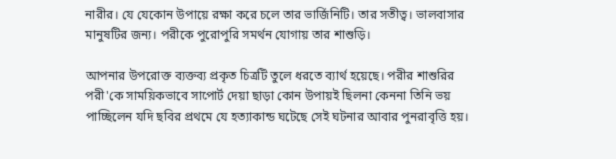নারীর। যে যেকোন উপায়ে রক্ষা করে চলে তার ভার্জিনিটি। তার সতীত্ব। ভালবাসার মানুষটির জন্য। পরীকে পুরোপুরি সমর্থন যোগায় তার শাশুড়ি।

আপনার উপরোক্ত ব্যক্তব্য প্রকৃত চিত্রটি তুলে ধরতে ব্যার্থ হয়েছে। পরীর শাশুরির পরী'কে সাময়িকভাবে সাপোর্ট দেয়া ছাড়া কোন উপায়ই ছিলনা কেননা তিনি ভয় পাচ্ছিলেন যদি ছবির প্রথমে যে হত্যাকান্ড ঘটেছে সেই ঘটনার আবার পুনরাবৃত্তি হয়।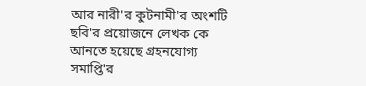আর নারী'র কুটনামী'র অংশটি ছবি'র প্রয়োজনে লেখক কে আনতে হয়েছে গ্রহনযোগ্য সমাপ্তি'র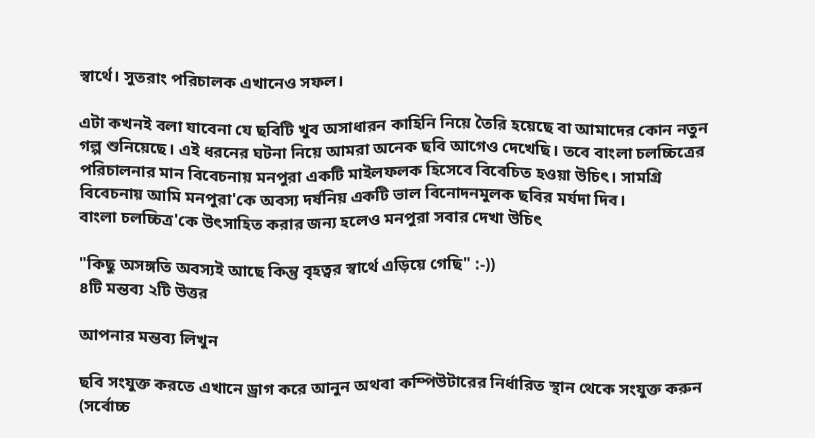স্বার্থে। সুতরাং পরিচালক এখানেও সফল।

এটা কখনই বলা যাবেনা যে ছবিটি খুব অসাধারন কাহিনি নিয়ে তৈরি হয়েছে বা আমাদের কোন নতুন গল্প শুনিয়েছে। এই ধরনের ঘটনা নিয়ে আমরা অনেক ছবি আগেও দেখেছি। তবে বাংলা চলচ্চিত্রের পরিচালনার মান বিবেচনায় মনপুরা একটি মাইলফলক হিসেবে বিবেচিত হওয়া উচিৎ। সামগ্রি বিবেচনায় আমি মনপুরা'কে অবস্য দর্ষনিয় একটি ভাল বিনোদনমুলক ছবির মর্যদা দিব।
বাংলা চলচ্চিত্র'কে উৎসাহিত করার জন্য হলেও মনপুরা সবার দেখা উচিৎ

"কিছু অসঙ্গতি অবস্যই আছে কিন্তু বৃহত্বর স্বার্থে এড়িয়ে গেছি" :-))
৪টি মন্তব্য ২টি উত্তর

আপনার মন্তব্য লিখুন

ছবি সংযুক্ত করতে এখানে ড্রাগ করে আনুন অথবা কম্পিউটারের নির্ধারিত স্থান থেকে সংযুক্ত করুন (সর্বোচ্চ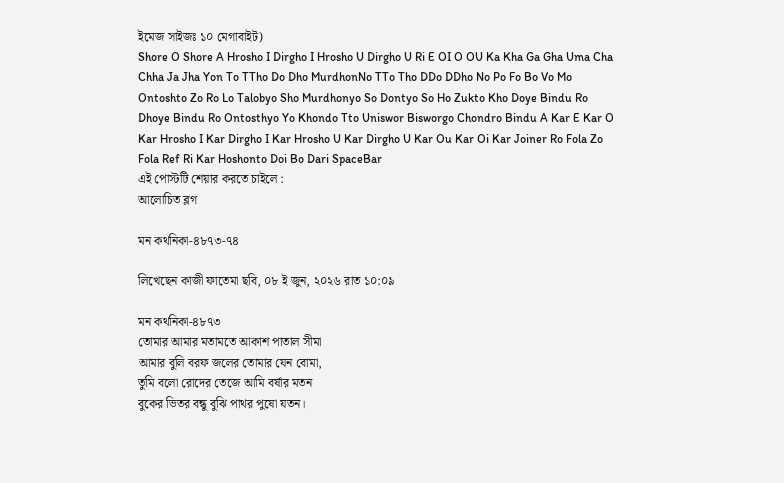ইমেজ সাইজঃ ১০ মেগাবাইট)
Shore O Shore A Hrosho I Dirgho I Hrosho U Dirgho U Ri E OI O OU Ka Kha Ga Gha Uma Cha Chha Ja Jha Yon To TTho Do Dho MurdhonNo TTo Tho DDo DDho No Po Fo Bo Vo Mo Ontoshto Zo Ro Lo Talobyo Sho Murdhonyo So Dontyo So Ho Zukto Kho Doye Bindu Ro Dhoye Bindu Ro Ontosthyo Yo Khondo Tto Uniswor Bisworgo Chondro Bindu A Kar E Kar O Kar Hrosho I Kar Dirgho I Kar Hrosho U Kar Dirgho U Kar Ou Kar Oi Kar Joiner Ro Fola Zo Fola Ref Ri Kar Hoshonto Doi Bo Dari SpaceBar
এই পোস্টটি শেয়ার করতে চাইলে :
আলোচিত ব্লগ

মন কথনিকা-৪৮৭৩-৭৪

লিখেছেন কাজী ফাতেমা ছবি, ০৮ ই জুন, ২০২৬ রাত ১০:০৯

মন কথনিকা-৪৮৭৩
তোমার আমার মতামতে আকাশ পাতাল সীমা
আমার বুলি বরফ জলের তোমার যেন বোমা,
তুমি বলো রোদের তেজে আমি বর্ষার মতন
বুকের ভিতর বন্ধু বুঝি পাথর পুষো যতন।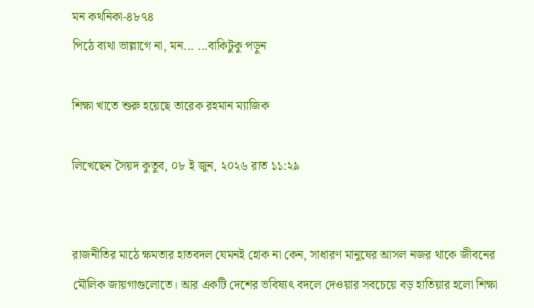মন কথনিকা-৪৮৭৪
পিঠে ব্যথা ভাল্লাগে না, মন... ...বাকিটুকু পড়ুন

শিক্ষা খাতে শুরু হয়েছে তারেক রহমান ম্যাজিক

লিখেছেন সৈয়দ কুতুব, ০৮ ই জুন, ২০২৬ রাত ১১:২৯


রাজনীতির মাঠে ক্ষমতার হাতবদল যেমনই হোক না কেন, সাধারণ মানুষের আসল নজর থাকে জীবনের মৌলিক জায়গাগুলোতে। আর একটি দেশের ভবিষ্যৎ বদলে দেওয়ার সবচেয়ে বড় হাতিয়ার হলো শিক্ষা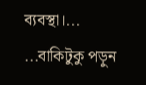ব্যবস্থা।... ...বাকিটুকু পড়ুন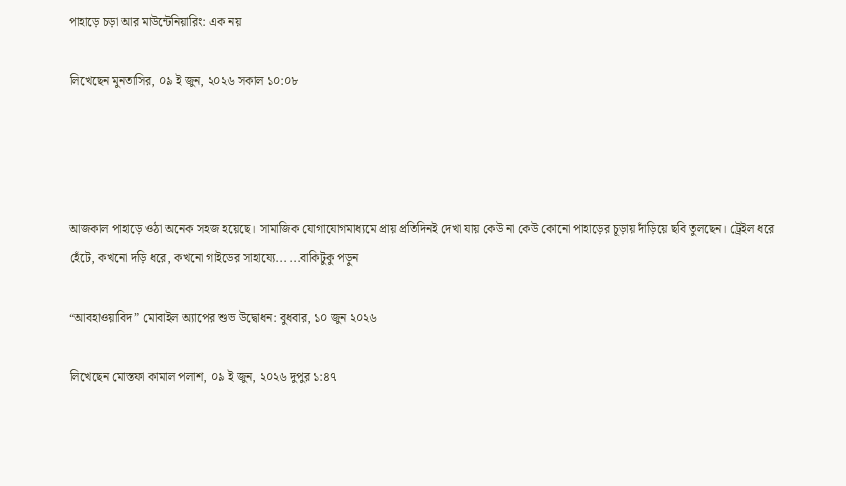পাহাড়ে চড়া আর মাউন্টেনিয়ারিং: এক নয়

লিখেছেন মুনতাসির, ০৯ ই জুন, ২০২৬ সকাল ১০:০৮




আজকাল পাহাড়ে ওঠা অনেক সহজ হয়েছে। সামাজিক যোগাযোগমাধ্যমে প্রায় প্রতিদিনই দেখা যায় কেউ না কেউ কোনো পাহাড়ের চূড়ায় দাঁড়িয়ে ছবি তুলছেন। ট্রেইল ধরে হেঁটে, কখনো দড়ি ধরে, কখনো গাইডের সাহায্যে... ...বাকিটুকু পড়ুন

“আবহাওয়াবিদ” মোবাইল অ্যাপের শুভ উদ্বোধন: বুধবার, ১০ জুন ২০২৬

লিখেছেন মোস্তফা কামাল পলাশ, ০৯ ই জুন, ২০২৬ দুপুর ১:৪৭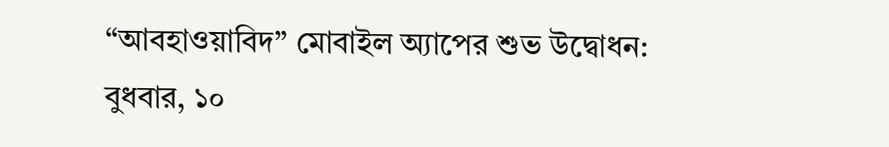“আবহাওয়াবিদ” মোবাইল অ্যাপের শুভ উদ্বোধন: বুধবার, ১০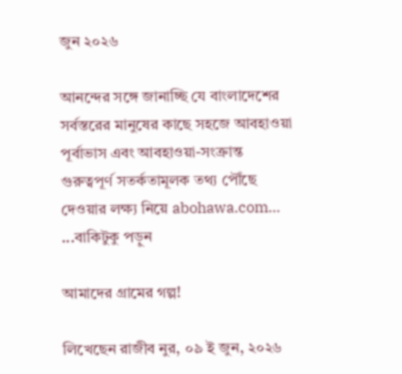জুন ২০২৬

আনন্দের সঙ্গে জানাচ্ছি যে বাংলাদেশের সর্বস্তরের মানুষের কাছে সহজে আবহাওয়া পূর্বাভাস এবং আবহাওয়া-সংক্রান্ত গুরুত্বপূর্ণ সতর্কতামূলক তথ্য পৌঁছে দেওয়ার লক্ষ্য নিয়ে abohawa.com... ...বাকিটুকু পড়ুন

আমাদের গ্রামের গল্প!

লিখেছেন রাজীব নুর, ০৯ ই জুন, ২০২৬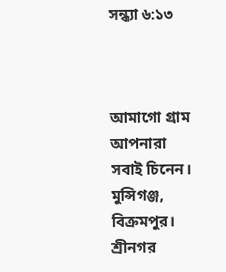সন্ধ্যা ৬:১৩



আমাগো গ্রাম আপনারা সবাই চিনেন।
মুন্সিগঞ্জ, বিক্রমপুর। শ্রীনগর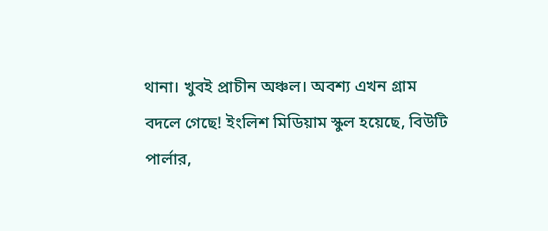থানা। খুবই প্রাচীন অঞ্চল। অবশ্য এখন গ্রাম বদলে গেছে! ইংলিশ মিডিয়াম স্কুল হয়েছে, বিউটি পার্লার,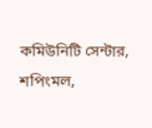কমিউনিটি সেন্টার, শপিংমল,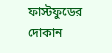ফাস্টফুডের দোকান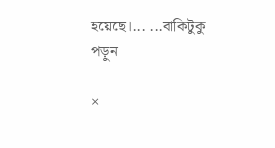হয়েছে।... ...বাকিটুকু পড়ুন

×